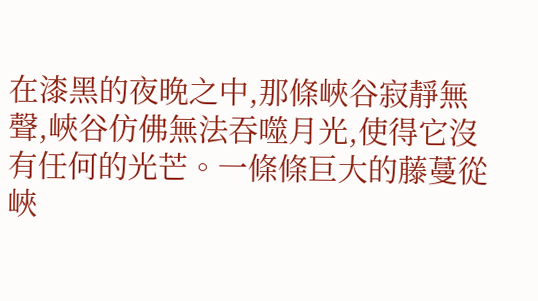在漆黑的夜晚之中,那條峽谷寂靜無聲,峽谷仿佛無法吞噬月光,使得它沒有任何的光芒。一條條巨大的藤蔓從峽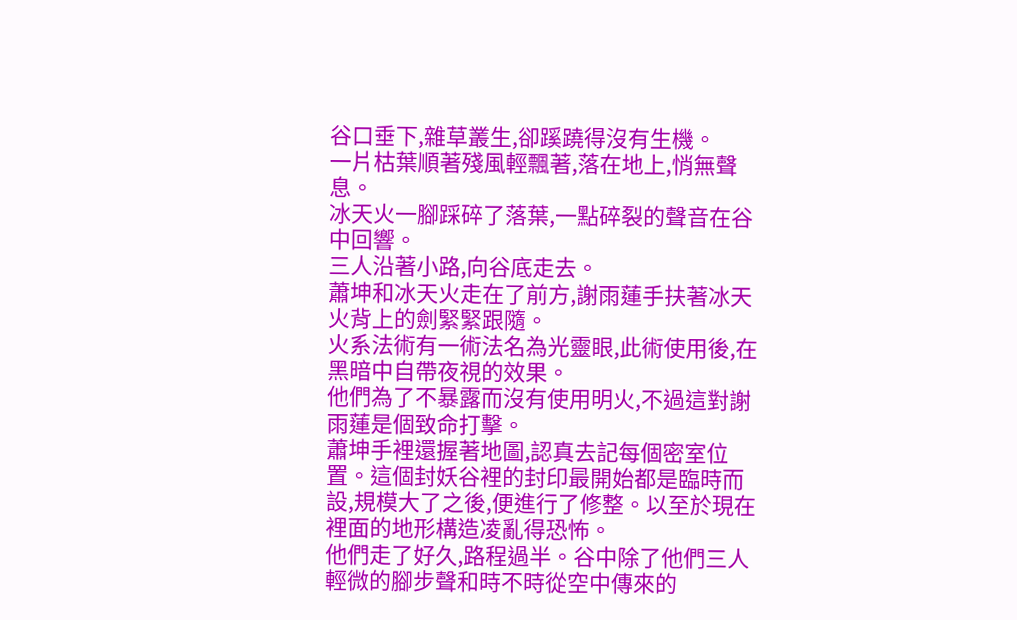谷口垂下,雜草叢生,卻蹊蹺得沒有生機。
一片枯葉順著殘風輕飄著,落在地上,悄無聲息。
冰天火一腳踩碎了落葉,一點碎裂的聲音在谷中回響。
三人沿著小路,向谷底走去。
蕭坤和冰天火走在了前方,謝雨蓮手扶著冰天火背上的劍緊緊跟隨。
火系法術有一術法名為光靈眼,此術使用後,在黑暗中自帶夜視的效果。
他們為了不暴露而沒有使用明火,不過這對謝雨蓮是個致命打擊。
蕭坤手裡還握著地圖,認真去記每個密室位置。這個封妖谷裡的封印最開始都是臨時而設,規模大了之後,便進行了修整。以至於現在裡面的地形構造凌亂得恐怖。
他們走了好久,路程過半。谷中除了他們三人輕微的腳步聲和時不時從空中傳來的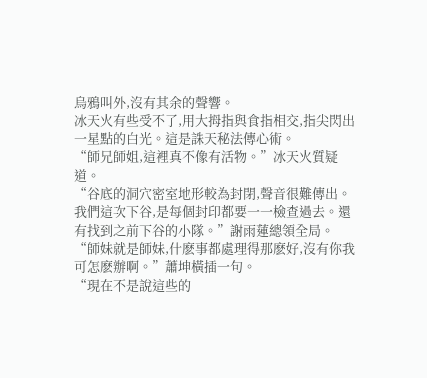烏鴉叫外,沒有其余的聲響。
冰天火有些受不了,用大拇指與食指相交,指尖閃出一星點的白光。這是誅天秘法傳心術。
“師兄師姐,這裡真不像有活物。”冰天火質疑道。
“谷底的洞穴密室地形較為封閉,聲音很難傳出。我們這次下谷,是每個封印都要一一檢查過去。還有找到之前下谷的小隊。”謝雨蓮總領全局。
“師妹就是師妹,什麽事都處理得那麽好,沒有你我可怎麽辦啊。”蕭坤橫插一句。
“現在不是說這些的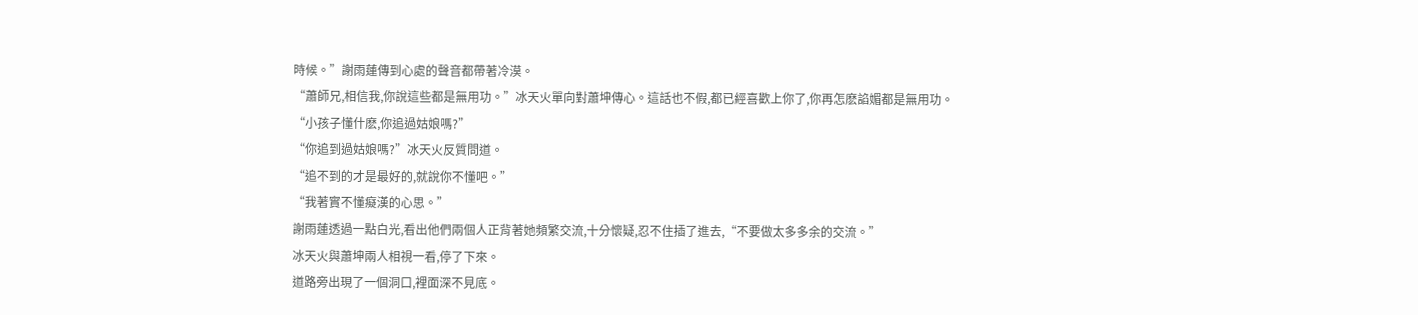時候。”謝雨蓮傳到心處的聲音都帶著冷漠。
“蕭師兄,相信我,你說這些都是無用功。”冰天火單向對蕭坤傳心。這話也不假,都已經喜歡上你了,你再怎麽諂媚都是無用功。
“小孩子懂什麽,你追過姑娘嗎?”
“你追到過姑娘嗎?”冰天火反質問道。
“追不到的才是最好的,就說你不懂吧。”
“我著實不懂癡漢的心思。”
謝雨蓮透過一點白光,看出他們兩個人正背著她頻繁交流,十分懷疑,忍不住插了進去,“不要做太多多余的交流。”
冰天火與蕭坤兩人相視一看,停了下來。
道路旁出現了一個洞口,裡面深不見底。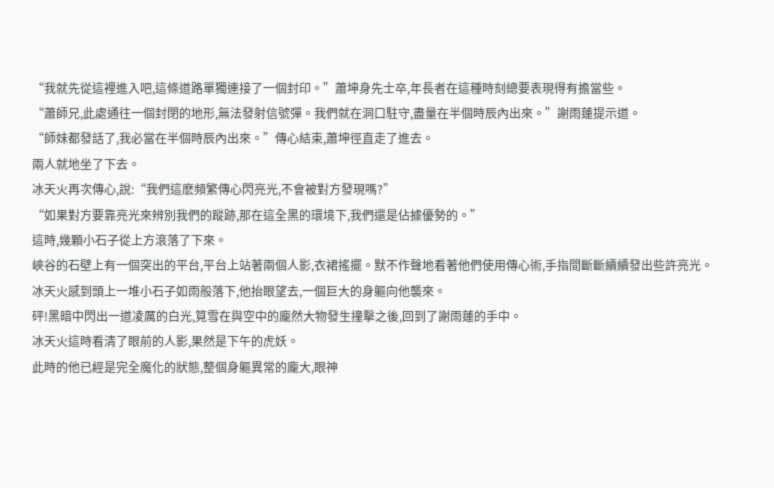“我就先從這裡進入吧,這條道路單獨連接了一個封印。”蕭坤身先士卒,年長者在這種時刻總要表現得有擔當些。
“蕭師兄,此處通往一個封閉的地形,無法發射信號彈。我們就在洞口駐守,盡量在半個時辰內出來。”謝雨蓮提示道。
“師妹都發話了,我必當在半個時辰內出來。”傳心結束,蕭坤徑直走了進去。
兩人就地坐了下去。
冰天火再次傳心,說:“我們這麽頻繁傳心閃亮光,不會被對方發現嗎?”
“如果對方要靠亮光來辨別我們的蹤跡,那在這全黑的環境下,我們還是佔據優勢的。”
這時,幾顆小石子從上方滾落了下來。
峽谷的石壁上有一個突出的平台,平台上站著兩個人影,衣裙搖擺。默不作聲地看著他們使用傳心術,手指間斷斷續續發出些許亮光。
冰天火感到頭上一堆小石子如雨般落下,他抬眼望去,一個巨大的身軀向他襲來。
砰!黑暗中閃出一道凌厲的白光,筧雪在與空中的龐然大物發生撞擊之後,回到了謝雨蓮的手中。
冰天火這時看清了眼前的人影,果然是下午的虎妖。
此時的他已經是完全魔化的狀態,整個身軀異常的龐大,眼神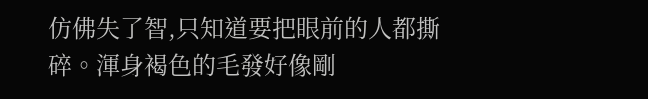仿佛失了智,只知道要把眼前的人都撕碎。渾身褐色的毛發好像剛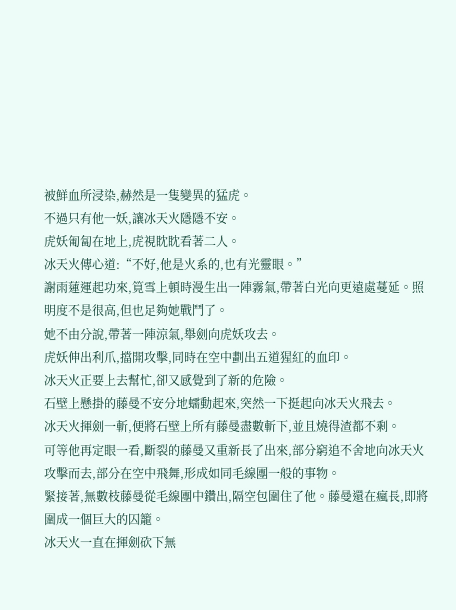被鮮血所浸染,赫然是一隻變異的猛虎。
不過只有他一妖,讓冰天火隱隱不安。
虎妖匍匐在地上,虎視眈眈看著二人。
冰天火傳心道:“不好,他是火系的,也有光靈眼。”
謝雨蓮運起功來,筧雪上頓時漫生出一陣霧氣,帶著白光向更遠處蔓延。照明度不是很高,但也足夠她戰鬥了。
她不由分說,帶著一陣涼氣,舉劍向虎妖攻去。
虎妖伸出利爪,擋開攻擊,同時在空中劃出五道猩紅的血印。
冰天火正要上去幫忙,卻又感覺到了新的危險。
石壁上懸掛的藤曼不安分地蠕動起來,突然一下挺起向冰天火飛去。
冰天火揮劍一斬,便將石壁上所有藤曼盡數斬下,並且燒得渣都不剩。
可等他再定眼一看,斷裂的藤曼又重新長了出來,部分窮追不舍地向冰天火攻擊而去,部分在空中飛舞,形成如同毛線團一般的事物。
緊接著,無數枝藤曼從毛線團中鑽出,隔空包圍住了他。藤曼還在瘋長,即將圍成一個巨大的囚籠。
冰天火一直在揮劍砍下無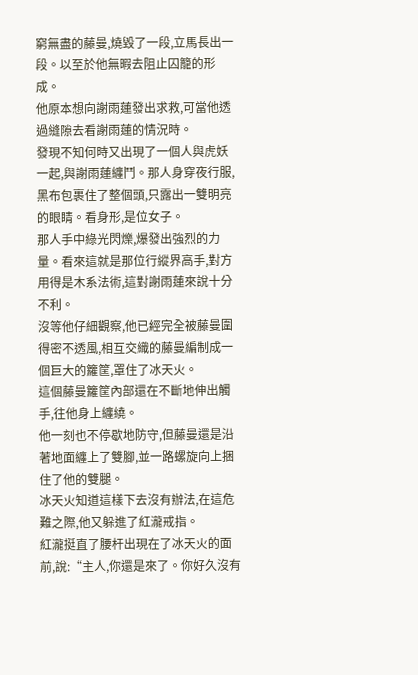窮無盡的藤曼,燒毀了一段,立馬長出一段。以至於他無暇去阻止囚籠的形成。
他原本想向謝雨蓮發出求救,可當他透過縫隙去看謝雨蓮的情況時。
發現不知何時又出現了一個人與虎妖一起,與謝雨蓮纏鬥。那人身穿夜行服,黑布包裹住了整個頭,只露出一雙明亮的眼睛。看身形,是位女子。
那人手中綠光閃爍,爆發出強烈的力量。看來這就是那位行縱界高手,對方用得是木系法術,這對謝雨蓮來說十分不利。
沒等他仔細觀察,他已經完全被藤曼圍得密不透風,相互交織的藤曼編制成一個巨大的籮筐,罩住了冰天火。
這個藤曼籮筐內部還在不斷地伸出觸手,往他身上纏繞。
他一刻也不停歇地防守,但藤曼還是沿著地面纏上了雙腳,並一路螺旋向上捆住了他的雙腿。
冰天火知道這樣下去沒有辦法,在這危難之際,他又躲進了紅瀧戒指。
紅瀧挺直了腰杆出現在了冰天火的面前,說:“主人,你還是來了。你好久沒有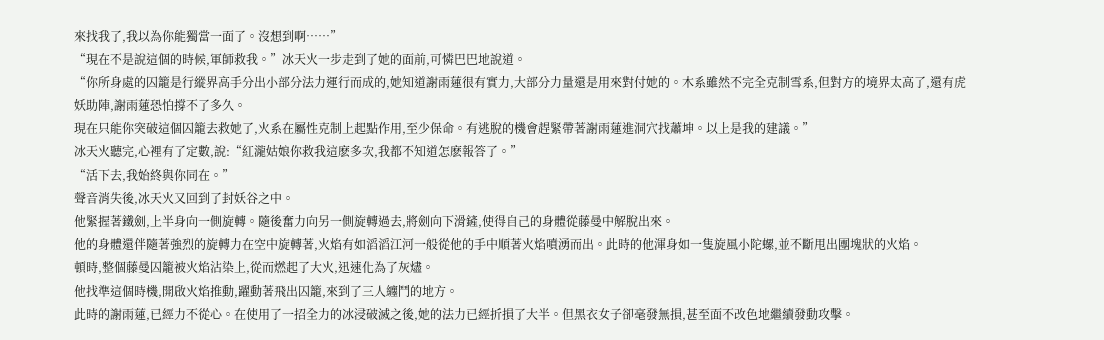來找我了,我以為你能獨當一面了。沒想到啊……”
“現在不是說這個的時候,軍師救我。”冰天火一步走到了她的面前,可憐巴巴地說道。
“你所身處的囚籠是行縱界高手分出小部分法力運行而成的,她知道謝雨蓮很有實力,大部分力量還是用來對付她的。木系雖然不完全克制雪系,但對方的境界太高了,還有虎妖助陣,謝雨蓮恐怕撐不了多久。
現在只能你突破這個囚籠去救她了,火系在屬性克制上起點作用,至少保命。有逃脫的機會趕緊帶著謝雨蓮進洞穴找蕭坤。以上是我的建議。”
冰天火聽完,心裡有了定數,說:“紅瀧姑娘你救我這麽多次,我都不知道怎麽報答了。”
“活下去,我始終與你同在。”
聲音消失後,冰天火又回到了封妖谷之中。
他緊握著鐵劍,上半身向一側旋轉。隨後奮力向另一側旋轉過去,將劍向下滑鏟,使得自己的身體從藤曼中解脫出來。
他的身體還伴隨著強烈的旋轉力在空中旋轉著,火焰有如滔滔江河一般從他的手中順著火焰噴湧而出。此時的他渾身如一隻旋風小陀螺,並不斷甩出團塊狀的火焰。
頓時,整個藤曼囚籠被火焰沾染上,從而燃起了大火,迅速化為了灰燼。
他找準這個時機,開啟火焰推動,躍動著飛出囚籠,來到了三人纏鬥的地方。
此時的謝雨蓮,已經力不從心。在使用了一招全力的冰浸破滅之後,她的法力已經折損了大半。但黑衣女子卻毫發無損,甚至面不改色地繼續發動攻擊。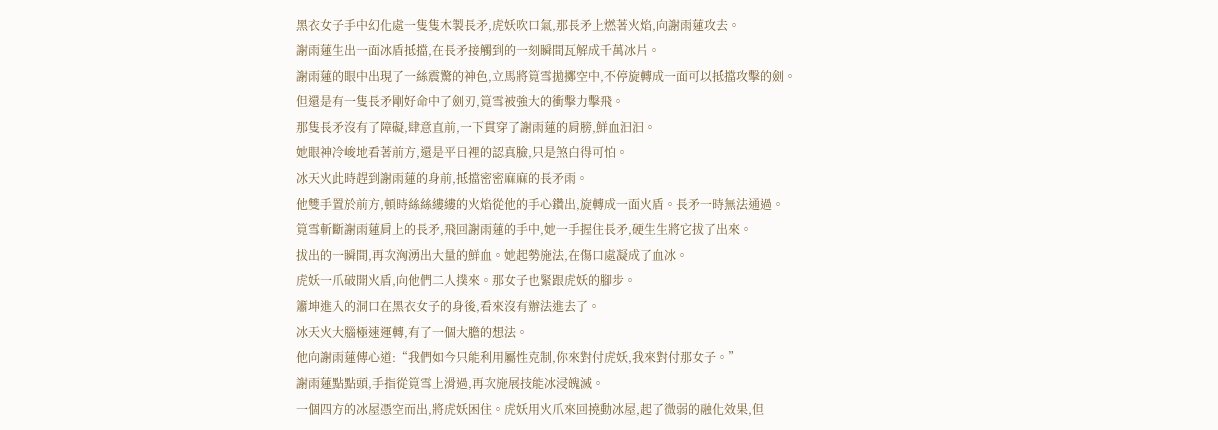黑衣女子手中幻化處一隻隻木製長矛,虎妖吹口氣,那長矛上燃著火焰,向謝雨蓮攻去。
謝雨蓮生出一面冰盾抵擋,在長矛接觸到的一刻瞬間瓦解成千萬冰片。
謝雨蓮的眼中出現了一絲震驚的神色,立馬將筧雪拋擲空中,不停旋轉成一面可以抵擋攻擊的劍。
但還是有一隻長矛剛好命中了劍刃,筧雪被強大的衝擊力擊飛。
那隻長矛沒有了障礙,肆意直前,一下貫穿了謝雨蓮的肩膀,鮮血汩汩。
她眼神冷峻地看著前方,還是平日裡的認真臉,只是煞白得可怕。
冰天火此時趕到謝雨蓮的身前,抵擋密密麻麻的長矛雨。
他雙手置於前方,頓時絲絲縷縷的火焰從他的手心鑽出,旋轉成一面火盾。長矛一時無法通過。
筧雪斬斷謝雨蓮肩上的長矛,飛回謝雨蓮的手中,她一手握住長矛,硬生生將它拔了出來。
拔出的一瞬間,再次洶湧出大量的鮮血。她起勢施法,在傷口處凝成了血冰。
虎妖一爪破開火盾,向他們二人撲來。那女子也緊跟虎妖的腳步。
簫坤進入的洞口在黑衣女子的身後,看來沒有辦法進去了。
冰天火大腦極速運轉,有了一個大膽的想法。
他向謝雨蓮傳心道:“我們如今只能利用屬性克制,你來對付虎妖,我來對付那女子。”
謝雨蓮點點頭,手指從筧雪上滑過,再次施展技能冰浸魄滅。
一個四方的冰屋憑空而出,將虎妖困住。虎妖用火爪來回撓動冰屋,起了微弱的融化效果,但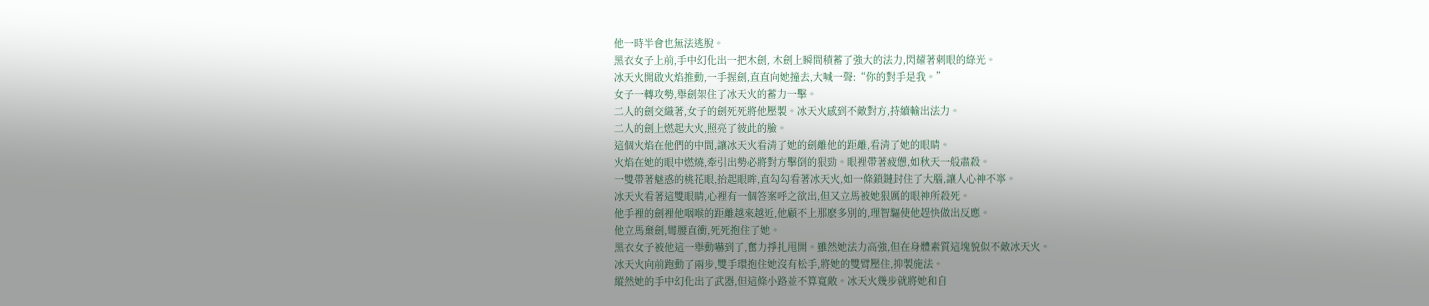他一時半會也無法逃脫。
黑衣女子上前,手中幻化出一把木劍, 木劍上瞬間積蓄了強大的法力,閃耀著刺眼的綠光。
冰天火開啟火焰推動,一手握劍,直直向她撞去,大喊一聲:“你的對手是我。”
女子一轉攻勢,舉劍架住了冰天火的蓄力一擊。
二人的劍交織著,女子的劍死死將他壓製。冰天火感到不敵對方,持續輸出法力。
二人的劍上燃起大火,照亮了彼此的臉。
這個火焰在他們的中間,讓冰天火看清了她的劍離他的距離,看清了她的眼睛。
火焰在她的眼中燃燒,牽引出勢必將對方擊倒的狠勁。眼裡帶著疲憊,如秋天一般肅殺。
一雙帶著魅惑的桃花眼,抬起眼眸,直勾勾看著冰天火,如一條鎖鏈封住了大腦,讓人心神不寧。
冰天火看著這雙眼睛,心裡有一個答案呼之欲出,但又立馬被她狠厲的眼神所殺死。
他手裡的劍裡他咽喉的距離越來越近,他顧不上那麽多別的,理智驅使他趕快做出反應。
他立馬棄劍,彎腰直衝,死死抱住了她。
黑衣女子被他這一舉動嚇到了,奮力掙扎甩開。雖然她法力高強,但在身體素質這塊貌似不敵冰天火。
冰天火向前跑動了兩步,雙手環抱住她沒有松手,將她的雙臂壓住,抑製施法。
縱然她的手中幻化出了武器,但這條小路並不算寬敞。冰天火幾步就將她和自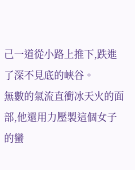己一道從小路上推下,跌進了深不見底的峽谷。
無數的氣流直衝冰天火的面部,他還用力壓製這個女子的蠻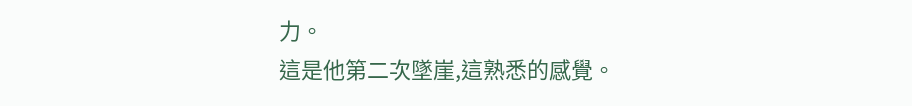力。
這是他第二次墜崖,這熟悉的感覺。